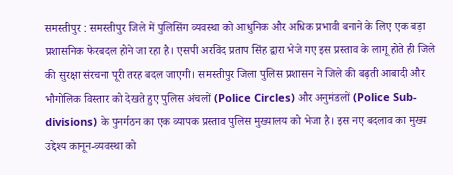समस्तीपुर : समस्तीपुर जिले में पुलिसिंग व्यवस्था को आधुनिक और अधिक प्रभावी बनाने के लिए एक बड़ा प्रशासनिक फेरबदल होने जा रहा है। एसपी अरविंद प्रताप सिंह द्वारा भेजे गए इस प्रस्ताव के लागू होते ही जिले की सुरक्षा संरचना पूरी तरह बदल जाएगी। समस्तीपुर जिला पुलिस प्रशासन ने जिले की बढ़ती आबादी और भौगोलिक विस्तार को देखते हुए पुलिस अंचलों (Police Circles) और अनुमंडलों (Police Sub-divisions) के पुनर्गठन का एक व्यापक प्रस्ताव पुलिस मुख्यालय को भेजा है। इस नए बदलाव का मुख्य उद्देश्य कानून-व्यवस्था को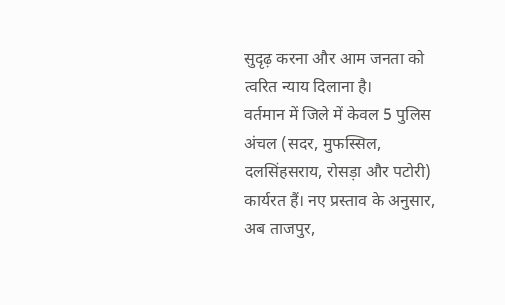सुदृढ़ करना और आम जनता को त्वरित न्याय दिलाना है।
वर्तमान में जिले में केवल 5 पुलिस अंचल (सदर, मुफस्सिल, दलसिंहसराय, रोसड़ा और पटोरी) कार्यरत हैं। नए प्रस्ताव के अनुसार, अब ताजपुर,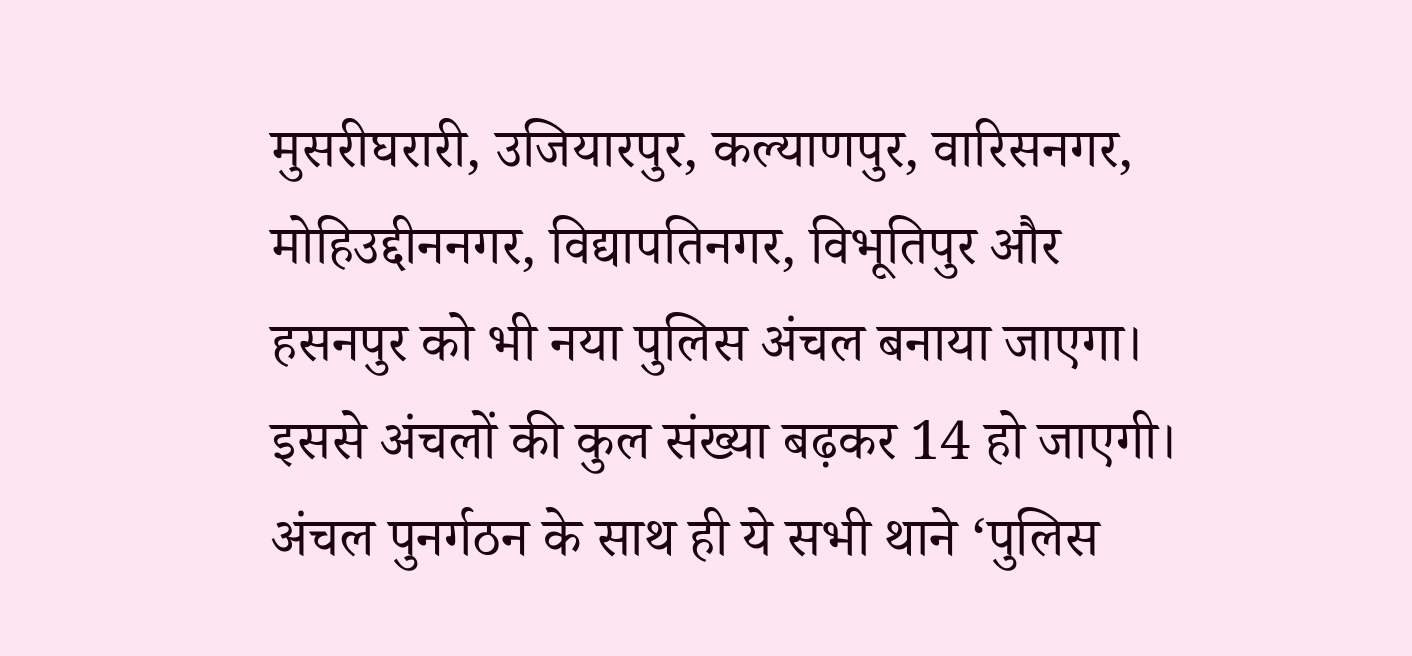मुसरीघरारी, उजियारपुर, कल्याणपुर, वारिसनगर, मोहिउद्दीननगर, विद्यापतिनगर, विभूतिपुर और हसनपुर को भी नया पुलिस अंचल बनाया जाएगा। इससे अंचलों की कुल संख्या बढ़कर 14 हो जाएगी।
अंचल पुनर्गठन के साथ ही ये सभी थाने ‘पुलिस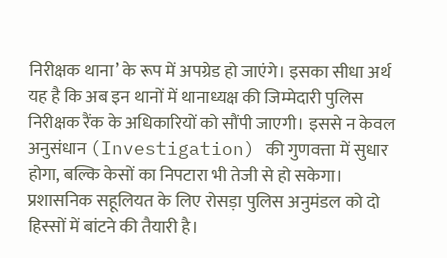निरीक्षक थाना’ के रूप में अपग्रेड हो जाएंगे। इसका सीधा अर्थ यह है कि अब इन थानों में थानाध्यक्ष की जिम्मेदारी पुलिस निरीक्षक रैंक के अधिकारियों को सौंपी जाएगी। इससे न केवल अनुसंधान (Investigation) की गुणवत्ता में सुधार होगा, बल्कि केसों का निपटारा भी तेजी से हो सकेगा।
प्रशासनिक सहूलियत के लिए रोसड़ा पुलिस अनुमंडल को दो हिस्सों में बांटने की तैयारी है।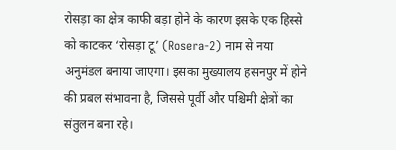रोसड़ा का क्षेत्र काफी बड़ा होने के कारण इसके एक हिस्से को काटकर ‘रोसड़ा टू’ (Rosera-2) नाम से नया अनुमंडल बनाया जाएगा। इसका मुख्यालय हसनपुर में होने की प्रबल संभावना है, जिससे पूर्वी और पश्चिमी क्षेत्रों का संतुलन बना रहे।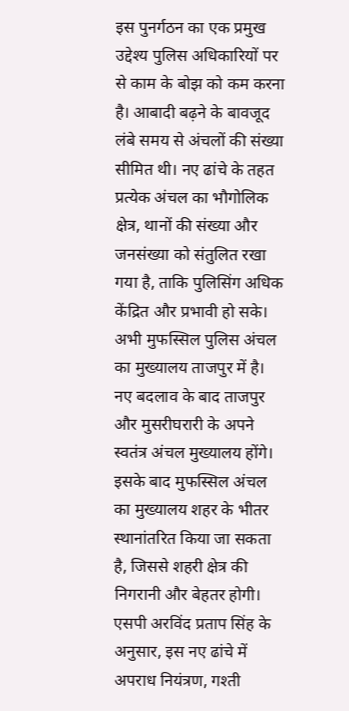इस पुनर्गठन का एक प्रमुख उद्देश्य पुलिस अधिकारियों पर से काम के बोझ को कम करना है। आबादी बढ़ने के बावजूद लंबे समय से अंचलों की संख्या सीमित थी। नए ढांचे के तहत प्रत्येक अंचल का भौगोलिक क्षेत्र, थानों की संख्या और जनसंख्या को संतुलित रखा गया है, ताकि पुलिसिंग अधिक केंद्रित और प्रभावी हो सके।
अभी मुफस्सिल पुलिस अंचल का मुख्यालय ताजपुर में है। नए बदलाव के बाद ताजपुर और मुसरीघरारी के अपने स्वतंत्र अंचल मुख्यालय होंगे। इसके बाद मुफस्सिल अंचल का मुख्यालय शहर के भीतर स्थानांतरित किया जा सकता है, जिससे शहरी क्षेत्र की निगरानी और बेहतर होगी।
एसपी अरविंद प्रताप सिंह के अनुसार, इस नए ढांचे में अपराध नियंत्रण, गश्ती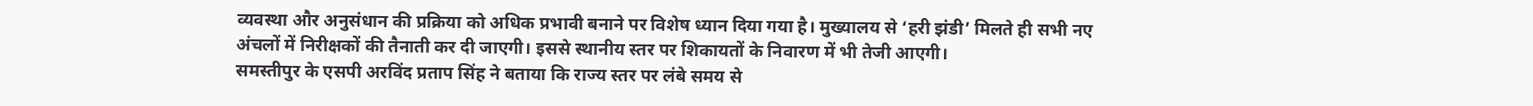व्यवस्था और अनुसंधान की प्रक्रिया को अधिक प्रभावी बनाने पर विशेष ध्यान दिया गया है। मुख्यालय से ‘हरी झंडी’ मिलते ही सभी नए अंचलों में निरीक्षकों की तैनाती कर दी जाएगी। इससे स्थानीय स्तर पर शिकायतों के निवारण में भी तेजी आएगी।
समस्तीपुर के एसपी अरविंद प्रताप सिंह ने बताया कि राज्य स्तर पर लंबे समय से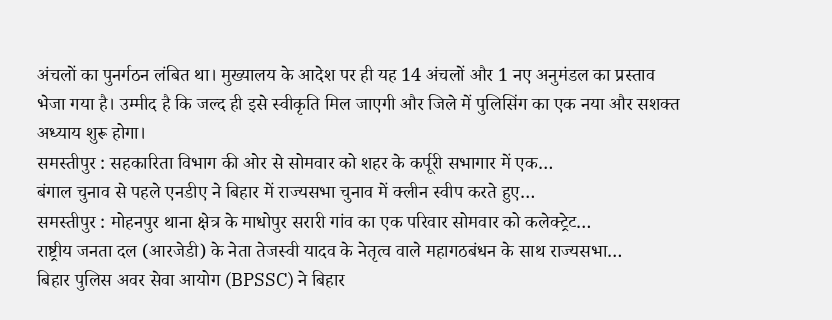अंचलों का पुनर्गठन लंबित था। मुख्यालय के आदेश पर ही यह 14 अंचलों और 1 नए अनुमंडल का प्रस्ताव भेजा गया है। उम्मीद है कि जल्द ही इसे स्वीकृति मिल जाएगी और जिले में पुलिसिंग का एक नया और सशक्त अध्याय शुरू होगा।
समस्तीपुर : सहकारिता विभाग की ओर से सोमवार को शहर के कर्पूरी सभागार में एक…
बंगाल चुनाव से पहले एनडीए ने बिहार में राज्यसभा चुनाव में क्लीन स्वीप करते हुए…
समस्तीपुर : मोहनपुर थाना क्षेत्र के माधोपुर सरारी गांव का एक परिवार सोमवार को कलेक्ट्रेट…
राष्ट्रीय जनता दल (आरजेडी) के नेता तेजस्वी यादव के नेतृत्व वाले महागठबंधन के साथ राज्यसभा…
बिहार पुलिस अवर सेवा आयोग (BPSSC) ने बिहार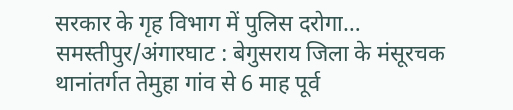सरकार के गृह विभाग में पुलिस दरोगा…
समस्तीपुर/अंगारघाट : बेगुसराय जिला के मंसूरचक थानांतर्गत तेमुहा गांव से 6 माह पूर्व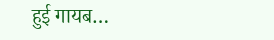हुई गायब…